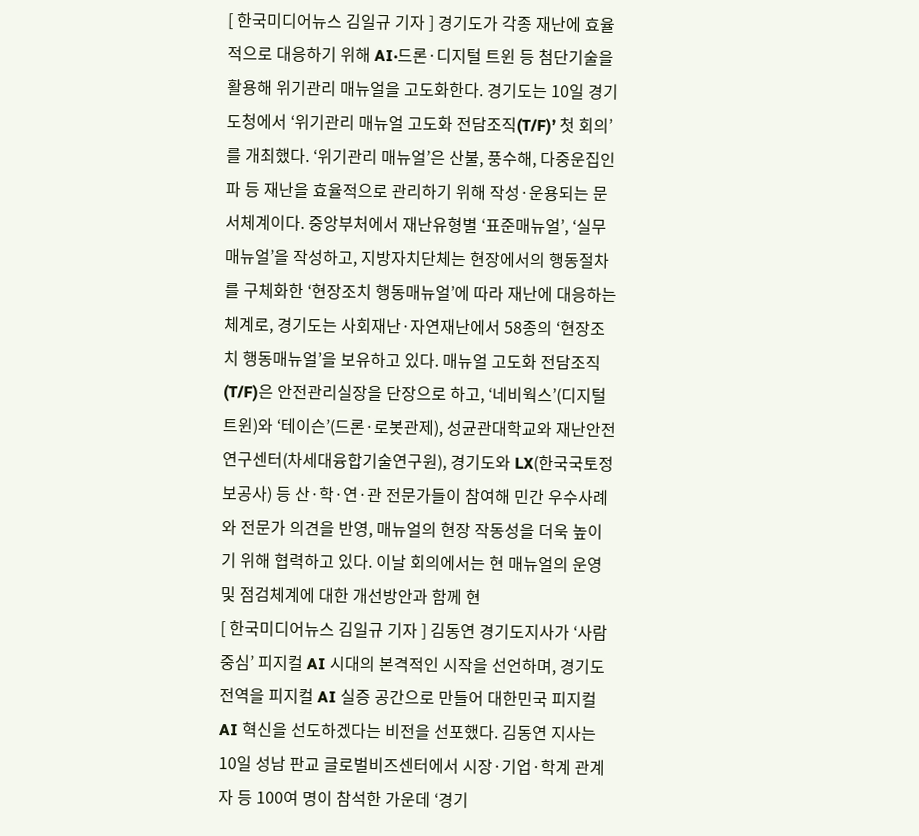[ 한국미디어뉴스 김일규 기자 ] 경기도가 각종 재난에 효율적으로 대응하기 위해 AI·드론·디지털 트윈 등 첨단기술을 활용해 위기관리 매뉴얼을 고도화한다. 경기도는 10일 경기도청에서 ‘위기관리 매뉴얼 고도화 전담조직(T/F)’ 첫 회의’를 개최했다. ‘위기관리 매뉴얼’은 산불, 풍수해, 다중운집인파 등 재난을 효율적으로 관리하기 위해 작성·운용되는 문서체계이다. 중앙부처에서 재난유형별 ‘표준매뉴얼’, ‘실무매뉴얼’을 작성하고, 지방자치단체는 현장에서의 행동절차를 구체화한 ‘현장조치 행동매뉴얼’에 따라 재난에 대응하는 체계로, 경기도는 사회재난·자연재난에서 58종의 ‘현장조치 행동매뉴얼’을 보유하고 있다. 매뉴얼 고도화 전담조직(T/F)은 안전관리실장을 단장으로 하고, ‘네비웍스’(디지털 트윈)와 ‘테이슨’(드론·로봇관제), 성균관대학교와 재난안전연구센터(차세대융합기술연구원), 경기도와 LX(한국국토정보공사) 등 산·학·연·관 전문가들이 참여해 민간 우수사례와 전문가 의견을 반영, 매뉴얼의 현장 작동성을 더욱 높이기 위해 협력하고 있다. 이날 회의에서는 현 매뉴얼의 운영 및 점검체계에 대한 개선방안과 함께 현
[ 한국미디어뉴스 김일규 기자 ] 김동연 경기도지사가 ‘사람 중심’ 피지컬 AI 시대의 본격적인 시작을 선언하며, 경기도 전역을 피지컬 AI 실증 공간으로 만들어 대한민국 피지컬 AI 혁신을 선도하겠다는 비전을 선포했다. 김동연 지사는 10일 성남 판교 글로벌비즈센터에서 시장·기업·학계 관계자 등 100여 명이 참석한 가운데 ‘경기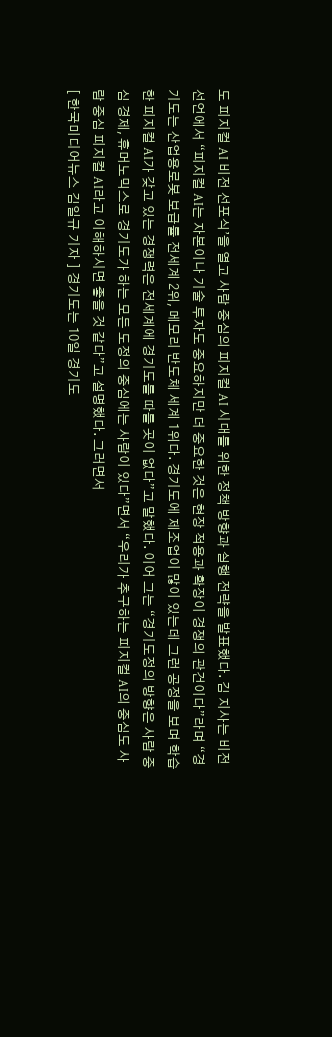도 피지컬 AI 비전 선포식’을 열고 사람 중심의 피지컬 AI 시대를 위한 정책 방향과 실행 전략을 발표했다. 김 지사는 비전 선언에서 “피지컬 AI는 자본이나 기술 투자도 중요하지만 더 중요한 것은 현장 적용과 확장이 경쟁의 관건이다”라며 “경기도는 산업용로봇 보급률 전세계 2위, 메모리 반도체 세계 1위다. 경기도에 제조업이 많이 있는데 그런 공정을 보며 학습한 피지컬 AI가 갖고 있는 경쟁력은 전세계에 경기도를 따를 곳이 없다”고 말했다. 이어 그는 “경기도정의 방향은 사람 중심 경제, 휴머노믹스로 경기도가 하는 모든 도정의 중심에는 사람이 있다”면서 “우리가 추구하는 피지컬 AI의 중심도 사람 중심 피지컬 AI라고 이해하시면 좋을 것 같다”고 설명했다. 그러면서
[ 한국미디어뉴스 김일규 기자 ] 경기도는 10일 경기도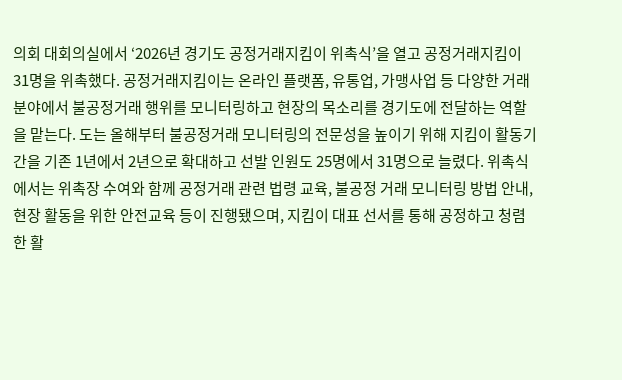의회 대회의실에서 ‘2026년 경기도 공정거래지킴이 위촉식’을 열고 공정거래지킴이 31명을 위촉했다. 공정거래지킴이는 온라인 플랫폼, 유통업, 가맹사업 등 다양한 거래 분야에서 불공정거래 행위를 모니터링하고 현장의 목소리를 경기도에 전달하는 역할을 맡는다. 도는 올해부터 불공정거래 모니터링의 전문성을 높이기 위해 지킴이 활동기간을 기존 1년에서 2년으로 확대하고 선발 인원도 25명에서 31명으로 늘렸다. 위촉식에서는 위촉장 수여와 함께 공정거래 관련 법령 교육, 불공정 거래 모니터링 방법 안내, 현장 활동을 위한 안전교육 등이 진행됐으며, 지킴이 대표 선서를 통해 공정하고 청렴한 활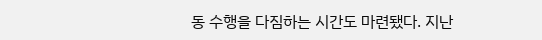동 수행을 다짐하는 시간도 마련됐다. 지난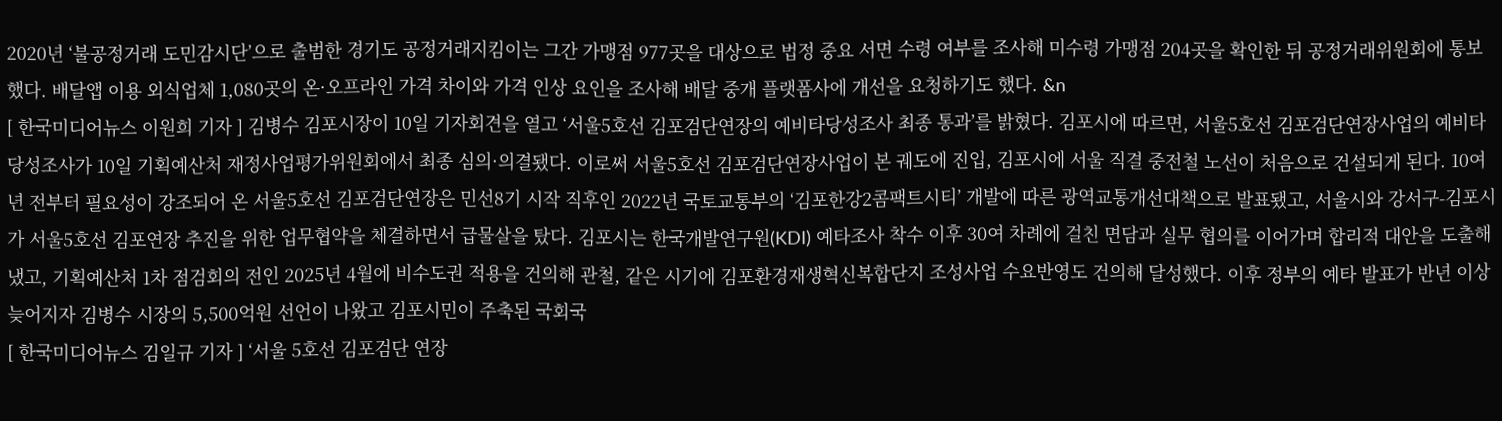2020년 ‘불공정거래 도민감시단’으로 출범한 경기도 공정거래지킴이는 그간 가맹점 977곳을 대상으로 법정 중요 서면 수령 여부를 조사해 미수령 가맹점 204곳을 확인한 뒤 공정거래위원회에 통보했다. 배달앱 이용 외식업체 1,080곳의 온·오프라인 가격 차이와 가격 인상 요인을 조사해 배달 중개 플랫폼사에 개선을 요청하기도 했다. &n
[ 한국미디어뉴스 이원희 기자 ] 김병수 김포시장이 10일 기자회견을 열고 ‘서울5호선 김포검단연장의 예비타당성조사 최종 통과’를 밝혔다. 김포시에 따르면, 서울5호선 김포검단연장사업의 예비타당성조사가 10일 기획예산처 재정사업평가위원회에서 최종 심의·의결됐다. 이로써 서울5호선 김포검단연장사업이 본 궤도에 진입, 김포시에 서울 직결 중전철 노선이 처음으로 건설되게 된다. 10여년 전부터 필요성이 강조되어 온 서울5호선 김포검단연장은 민선8기 시작 직후인 2022년 국토교통부의 ‘김포한강2콤팩트시티’ 개발에 따른 광역교통개선대책으로 발표됐고, 서울시와 강서구-김포시가 서울5호선 김포연장 추진을 위한 업무협약을 체결하면서 급물살을 탔다. 김포시는 한국개발연구원(KDI) 예타조사 착수 이후 30여 차례에 걸친 면담과 실무 협의를 이어가며 합리적 대안을 도출해 냈고, 기획예산처 1차 점검회의 전인 2025년 4월에 비수도권 적용을 건의해 관철, 같은 시기에 김포환경재생혁신복합단지 조성사업 수요반영도 건의해 달성했다. 이후 정부의 예타 발표가 반년 이상 늦어지자 김병수 시장의 5,500억원 선언이 나왔고 김포시민이 주축된 국회국
[ 한국미디어뉴스 김일규 기자 ] ‘서울 5호선 김포검단 연장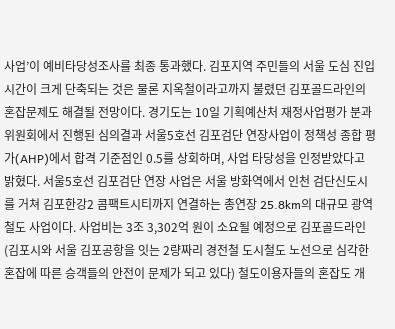사업’이 예비타당성조사를 최종 통과했다. 김포지역 주민들의 서울 도심 진입시간이 크게 단축되는 것은 물론 지옥철이라고까지 불렸던 김포골드라인의 혼잡문제도 해결될 전망이다. 경기도는 10일 기획예산처 재정사업평가 분과위원회에서 진행된 심의결과 서울5호선 김포검단 연장사업이 정책성 종합 평가(AHP)에서 합격 기준점인 0.5를 상회하며, 사업 타당성을 인정받았다고 밝혔다. 서울5호선 김포검단 연장 사업은 서울 방화역에서 인천 검단신도시를 거쳐 김포한강2 콤팩트시티까지 연결하는 총연장 25.8km의 대규모 광역철도 사업이다. 사업비는 3조 3,302억 원이 소요될 예정으로 김포골드라인(김포시와 서울 김포공항을 잇는 2량짜리 경전철 도시철도 노선으로 심각한 혼잡에 따른 승객들의 안전이 문제가 되고 있다) 철도이용자들의 혼잡도 개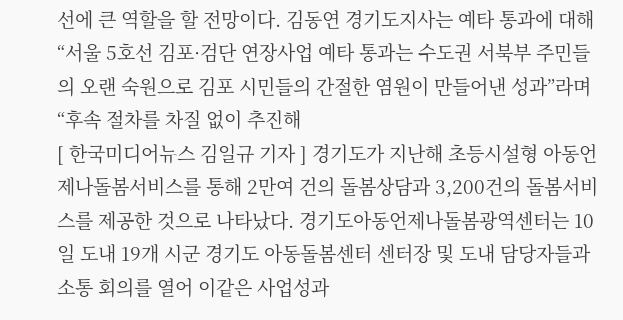선에 큰 역할을 할 전망이다. 김동연 경기도지사는 예타 통과에 대해 “서울 5호선 김포·검단 연장사업 예타 통과는 수도권 서북부 주민들의 오랜 숙원으로 김포 시민들의 간절한 염원이 만들어낸 성과”라며 “후속 절차를 차질 없이 추진해
[ 한국미디어뉴스 김일규 기자 ] 경기도가 지난해 초등시설형 아동언제나돌봄서비스를 통해 2만여 건의 돌봄상담과 3,200건의 돌봄서비스를 제공한 것으로 나타났다. 경기도아동언제나돌봄광역센터는 10일 도내 19개 시군 경기도 아동돌봄센터 센터장 및 도내 담당자들과 소통 회의를 열어 이같은 사업성과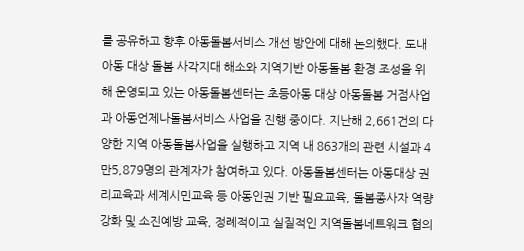를 공유하고 향후 아동돌봄서비스 개선 방안에 대해 논의했다. 도내 아동 대상 돌봄 사각지대 해소와 지역기반 아동돌봄 환경 조성을 위해 운영되고 있는 아동돌봄센터는 초등아동 대상 아동돌봄 거점사업과 아동언제나돌봄서비스 사업을 진행 중이다. 지난해 2,661건의 다양한 지역 아동돌봄사업을 실행하고 지역 내 863개의 관련 시설과 4만5,879명의 관계자가 참여하고 있다. 아동돌봄센터는 아동대상 권리교육과 세계시민교육 등 아동인권 기반 필요교육, 돌봄종사자 역량강화 및 소진예방 교육, 정례적이고 실질적인 지역돌봄네트워크 협의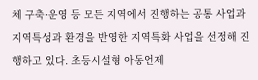체 구축·운영 등 모든 지역에서 진행하는 공통 사업과 지역특성과 환경을 반영한 지역특화 사업을 선정해 진행하고 있다. 초등시설형 아동언제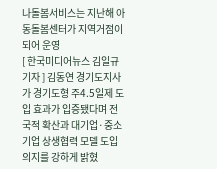나돌봄서비스는 지난해 아동돌봄센터가 지역거점이 되어 운영
[ 한국미디어뉴스 김일규 기자 ] 김동연 경기도지사가 경기도형 주4.5일제 도입 효과가 입증됐다며 전국적 확산과 대기업·중소기업 상생협력 모델 도입 의지를 강하게 밝혔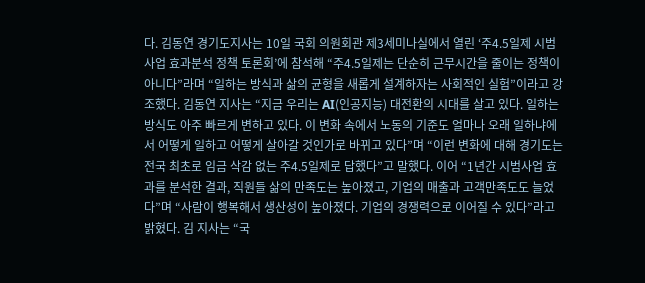다. 김동연 경기도지사는 10일 국회 의원회관 제3세미나실에서 열린 ‘주4.5일제 시범사업 효과분석 정책 토론회’에 참석해 “주4.5일제는 단순히 근무시간을 줄이는 정책이 아니다”라며 “일하는 방식과 삶의 균형을 새롭게 설계하자는 사회적인 실험”이라고 강조했다. 김동연 지사는 “지금 우리는 AI(인공지능) 대전환의 시대를 살고 있다. 일하는 방식도 아주 빠르게 변하고 있다. 이 변화 속에서 노동의 기준도 얼마나 오래 일하냐에서 어떻게 일하고 어떻게 살아갈 것인가로 바뀌고 있다”며 “이런 변화에 대해 경기도는 전국 최초로 임금 삭감 없는 주4.5일제로 답했다”고 말했다. 이어 “1년간 시범사업 효과를 분석한 결과, 직원들 삶의 만족도는 높아졌고, 기업의 매출과 고객만족도도 늘었다”며 “사람이 행복해서 생산성이 높아졌다. 기업의 경쟁력으로 이어질 수 있다”라고 밝혔다. 김 지사는 “국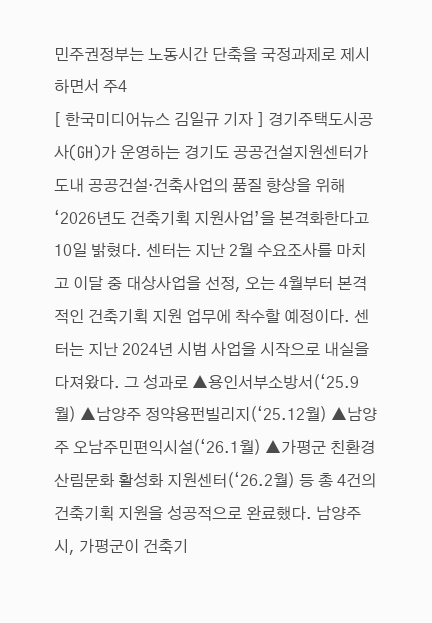민주권정부는 노동시간 단축을 국정과제로 제시하면서 주4
[ 한국미디어뉴스 김일규 기자 ] 경기주택도시공사(GH)가 운영하는 경기도 공공건설지원센터가 도내 공공건설·건축사업의 품질 향상을 위해 ‘2026년도 건축기획 지원사업’을 본격화한다고 10일 밝혔다. 센터는 지난 2월 수요조사를 마치고 이달 중 대상사업을 선정, 오는 4월부터 본격적인 건축기획 지원 업무에 착수할 예정이다. 센터는 지난 2024년 시범 사업을 시작으로 내실을 다져왔다. 그 성과로 ▲용인서부소방서(‘25.9월) ▲남양주 정약용펀빌리지(‘25.12월) ▲남양주 오남주민편익시설(‘26.1월) ▲가평군 친환경 산림문화 활성화 지원센터(‘26.2월) 등 총 4건의 건축기획 지원을 성공적으로 완료했다. 남양주시, 가평군이 건축기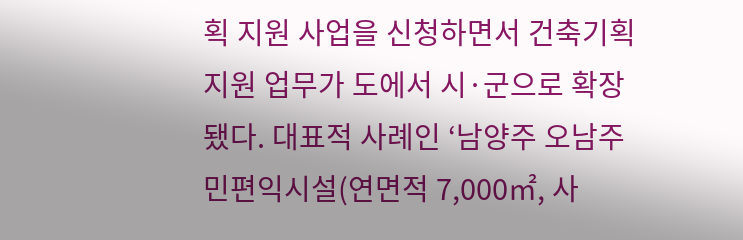획 지원 사업을 신청하면서 건축기획 지원 업무가 도에서 시·군으로 확장됐다. 대표적 사례인 ‘남양주 오남주민편익시설(연면적 7,000㎡, 사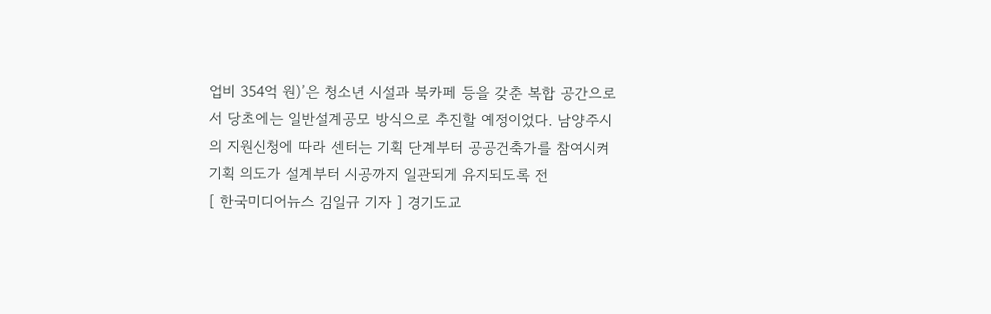업비 354억 원)’은 청소년 시설과 북카페 등을 갖춘 복합 공간으로서 당초에는 일반설계공모 방식으로 추진할 예정이었다. 남양주시의 지원신청에 따라 센터는 기획 단계부터 공공건축가를 참여시켜 기획 의도가 설계부터 시공까지 일관되게 유지되도록 전
[ 한국미디어뉴스 김일규 기자 ] 경기도교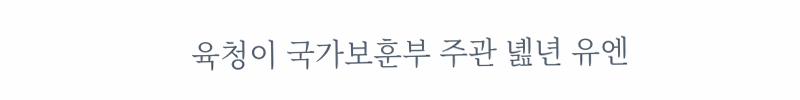육청이 국가보훈부 주관 녪년 유엔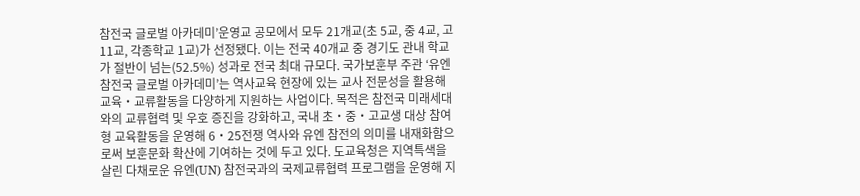참전국 글로벌 아카데미’운영교 공모에서 모두 21개교(초 5교, 중 4교, 고 11교, 각종학교 1교)가 선정됐다. 이는 전국 40개교 중 경기도 관내 학교가 절반이 넘는(52.5%) 성과로 전국 최대 규모다. 국가보훈부 주관 ‘유엔참전국 글로벌 아카데미’는 역사교육 현장에 있는 교사 전문성을 활용해 교육・교류활동을 다양하게 지원하는 사업이다. 목적은 참전국 미래세대와의 교류협력 및 우호 증진을 강화하고, 국내 초・중・고교생 대상 참여형 교육활동을 운영해 6・25전쟁 역사와 유엔 참전의 의미를 내재화함으로써 보훈문화 확산에 기여하는 것에 두고 있다. 도교육청은 지역특색을 살린 다채로운 유엔(UN) 참전국과의 국제교류협력 프로그램을 운영해 지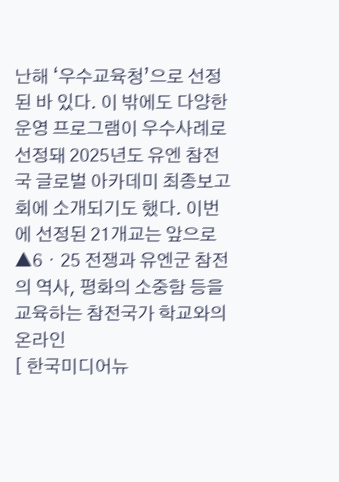난해 ‘우수교육청’으로 선정된 바 있다. 이 밖에도 다양한 운영 프로그램이 우수사례로 선정돼 2025년도 유엔 참전국 글로벌 아카데미 최종보고회에 소개되기도 했다. 이번에 선정된 21개교는 앞으로 ▲6・25 전쟁과 유엔군 참전의 역사, 평화의 소중함 등을 교육하는 참전국가 학교와의 온라인
[ 한국미디어뉴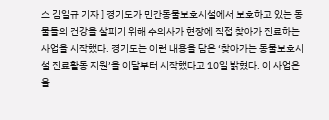스 김일규 기자 ] 경기도가 민간동물보호시설에서 보호하고 있는 동물들의 건강을 살피기 위해 수의사가 현장에 직접 찾아가 진료하는 사업을 시작했다. 경기도는 이런 내용을 담은 ‘찾아가는 동물보호시설 진료활동 지원’을 이달부터 시작했다고 10일 밝혔다. 이 사업은 올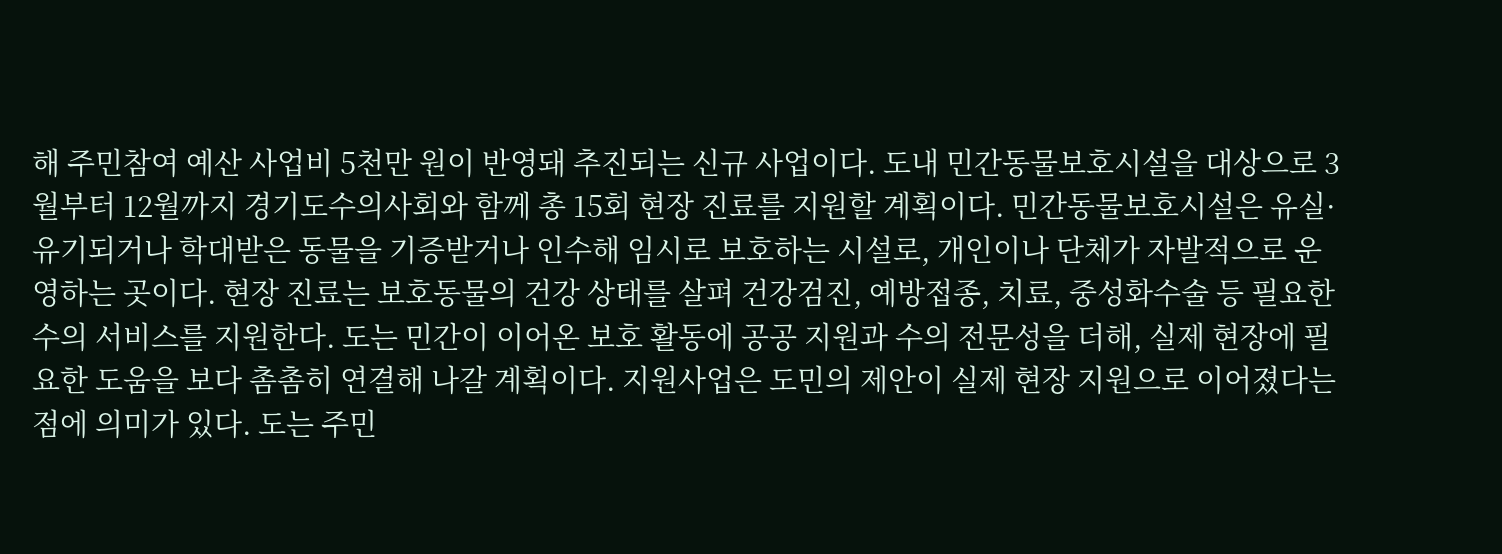해 주민참여 예산 사업비 5천만 원이 반영돼 추진되는 신규 사업이다. 도내 민간동물보호시설을 대상으로 3월부터 12월까지 경기도수의사회와 함께 총 15회 현장 진료를 지원할 계획이다. 민간동물보호시설은 유실·유기되거나 학대받은 동물을 기증받거나 인수해 임시로 보호하는 시설로, 개인이나 단체가 자발적으로 운영하는 곳이다. 현장 진료는 보호동물의 건강 상태를 살펴 건강검진, 예방접종, 치료, 중성화수술 등 필요한 수의 서비스를 지원한다. 도는 민간이 이어온 보호 활동에 공공 지원과 수의 전문성을 더해, 실제 현장에 필요한 도움을 보다 촘촘히 연결해 나갈 계획이다. 지원사업은 도민의 제안이 실제 현장 지원으로 이어졌다는 점에 의미가 있다. 도는 주민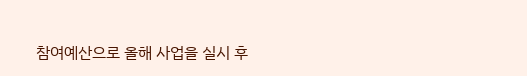참여예산으로 올해 사업을 실시 후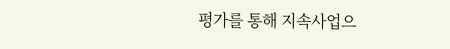평가를 통해 지속사업으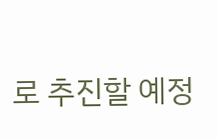로 추진할 예정